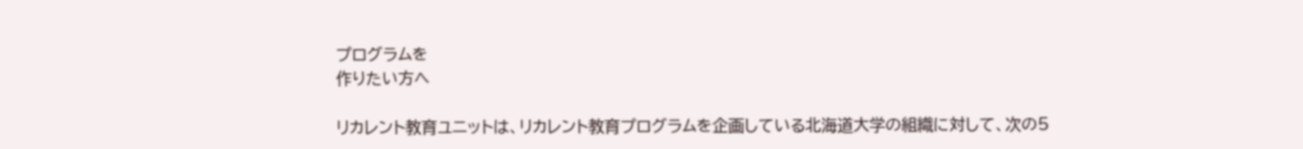プログラムを
作りたい方へ

リカレント教育ユニットは、リカレント教育プログラムを企画している北海道大学の組織に対して、次の5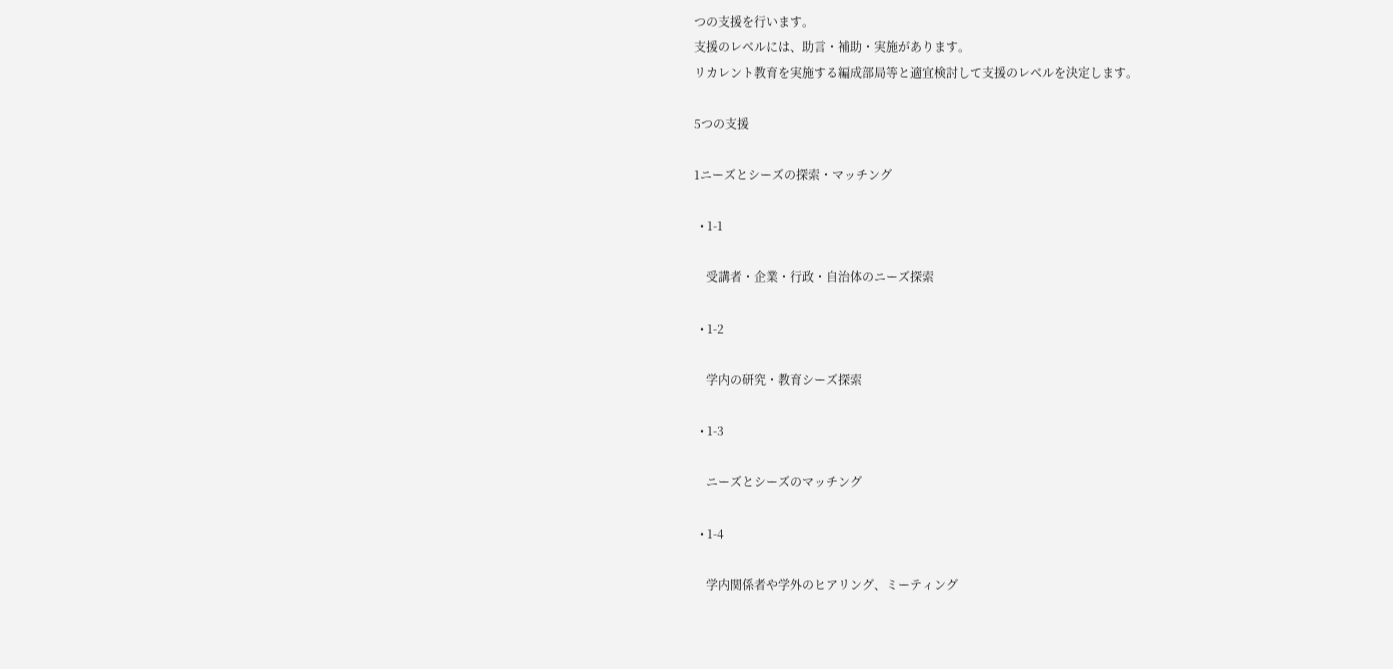つの支援を行います。
支援のレベルには、助言・補助・実施があります。
リカレント教育を実施する編成部局等と適宜検討して支援のレベルを決定します。

5つの支援

1ニーズとシーズの探索・マッチング

  • 1-1

    受講者・企業・行政・自治体のニーズ探索

  • 1-2

    学内の研究・教育シーズ探索

  • 1-3

    ニーズとシーズのマッチング

  • 1-4

    学内関係者や学外のヒアリング、ミーティング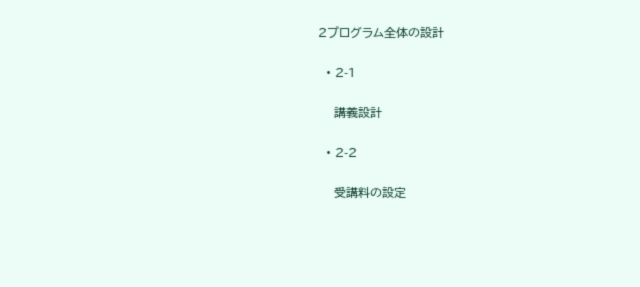2プログラム全体の設計

  • 2-1

    講義設計

  • 2-2

    受講料の設定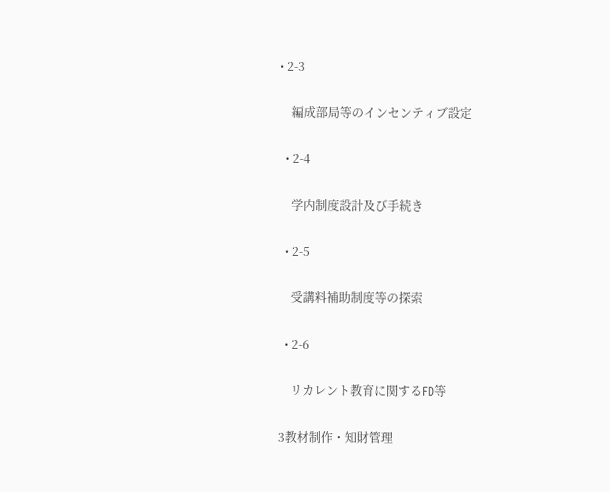• 2-3

    編成部局等のインセンティブ設定

  • 2-4

    学内制度設計及び手続き

  • 2-5

    受講料補助制度等の探索

  • 2-6

    リカレント教育に関するFD等

3教材制作・知財管理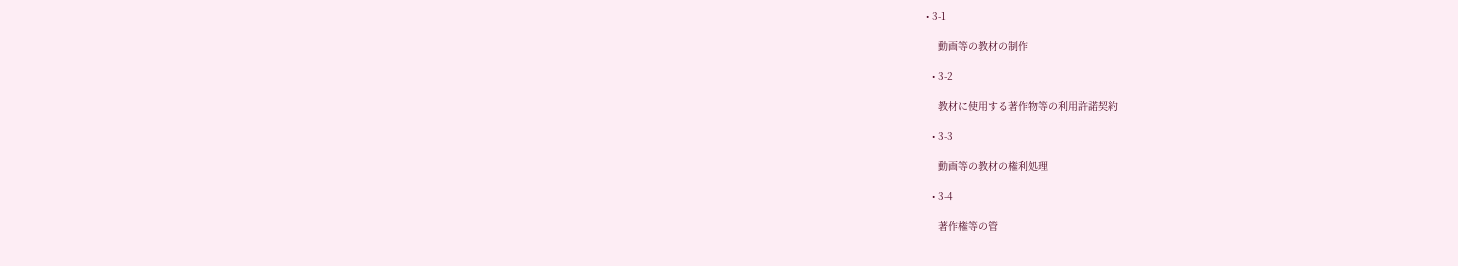• 3-1

    動画等の教材の制作

  • 3-2

    教材に使用する著作物等の利用許諾契約

  • 3-3

    動画等の教材の権利処理

  • 3-4

    著作権等の管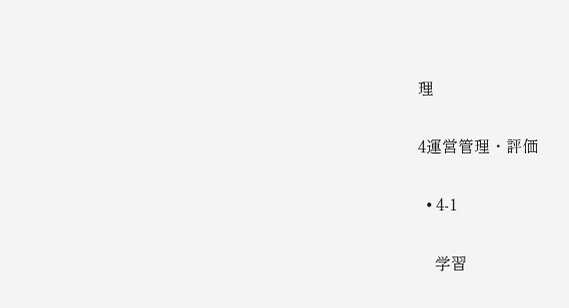理

4運営管理・評価

  • 4-1

    学習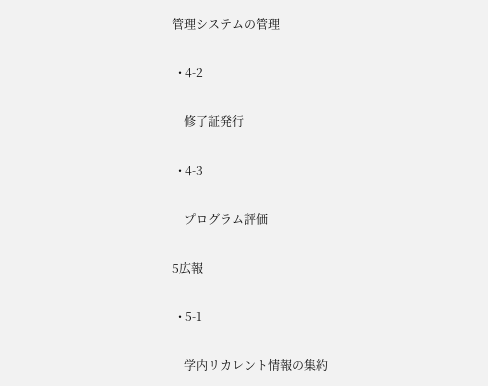管理システムの管理

  • 4-2

    修了証発行

  • 4-3

    プログラム評価

5広報

  • 5-1

    学内リカレント情報の集約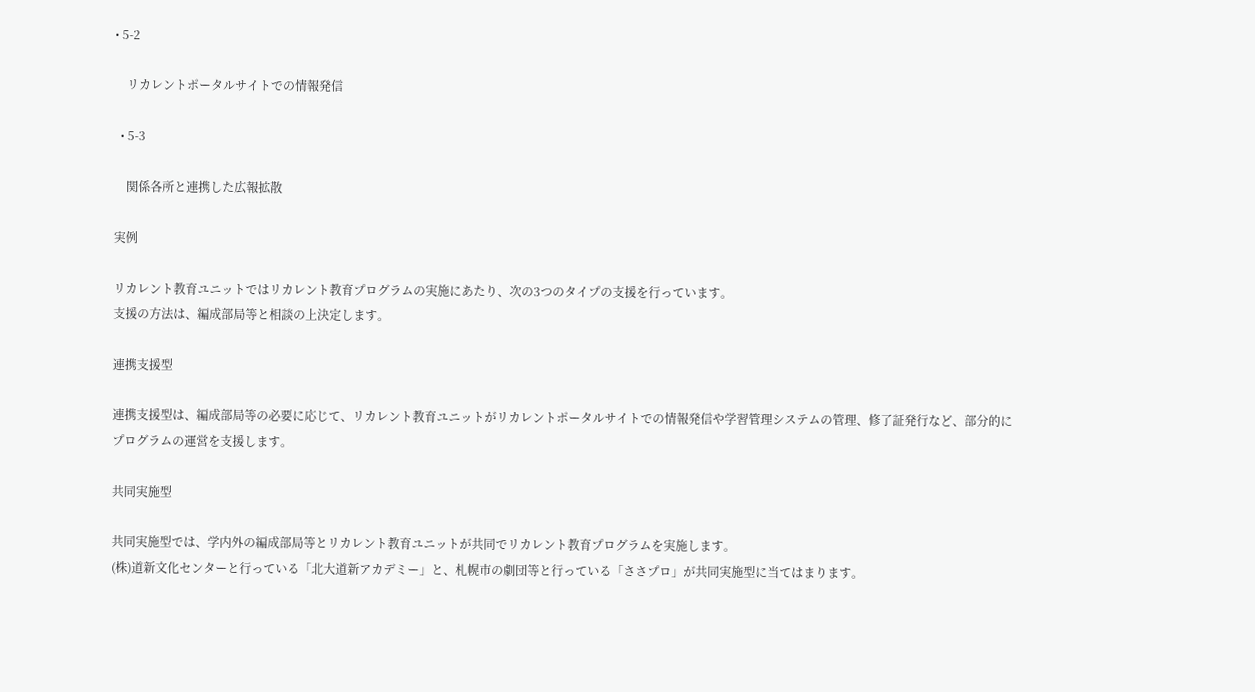• 5-2

    リカレントポータルサイトでの情報発信

  • 5-3

    関係各所と連携した広報拡散

実例

リカレント教育ユニットではリカレント教育プログラムの実施にあたり、次の3つのタイプの支援を行っています。
支援の方法は、編成部局等と相談の上決定します。

連携支援型

連携支援型は、編成部局等の必要に応じて、リカレント教育ユニットがリカレントポータルサイトでの情報発信や学習管理システムの管理、修了証発行など、部分的にプログラムの運営を支援します。

共同実施型

共同実施型では、学内外の編成部局等とリカレント教育ユニットが共同でリカレント教育プログラムを実施します。
(株)道新文化センターと行っている「北大道新アカデミー」と、札幌市の劇団等と行っている「ささプロ」が共同実施型に当てはまります。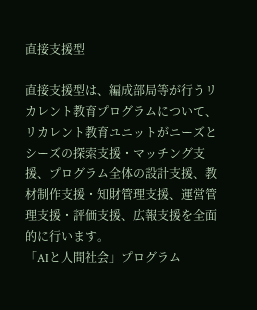直接支援型

直接支援型は、編成部局等が行うリカレント教育プログラムについて、リカレント教育ユニットがニーズとシーズの探索支援・マッチング支援、プログラム全体の設計支援、教材制作支援・知財管理支援、運営管理支援・評価支援、広報支援を全面的に行います。
「AIと人間社会」プログラム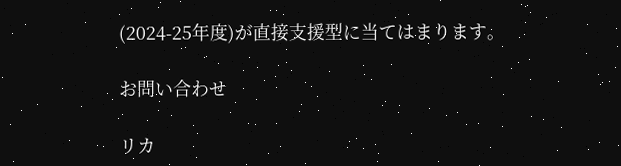(2024-25年度)が直接支援型に当てはまります。

お問い合わせ

リカ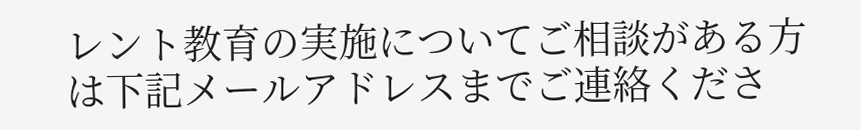レント教育の実施についてご相談がある方は下記メールアドレスまでご連絡くださ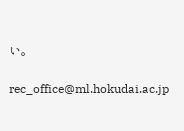い。

rec_office@ml.hokudai.ac.jp